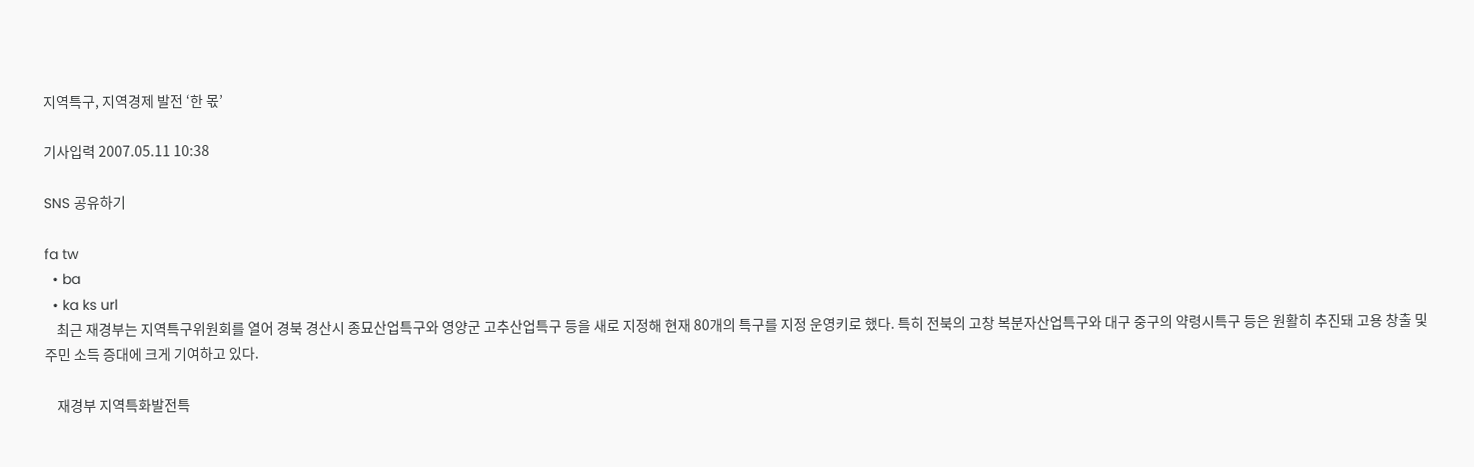지역특구, 지역경제 발전 ‘한 몫’

기사입력 2007.05.11 10:38

SNS 공유하기

fa tw
  • ba
  • ka ks url
    최근 재경부는 지역특구위원회를 열어 경북 경산시 종묘산업특구와 영양군 고추산업특구 등을 새로 지정해 현재 80개의 특구를 지정 운영키로 했다. 특히 전북의 고창 복분자산업특구와 대구 중구의 약령시특구 등은 원활히 추진돼 고용 창출 및 주민 소득 증대에 크게 기여하고 있다.

    재경부 지역특화발전특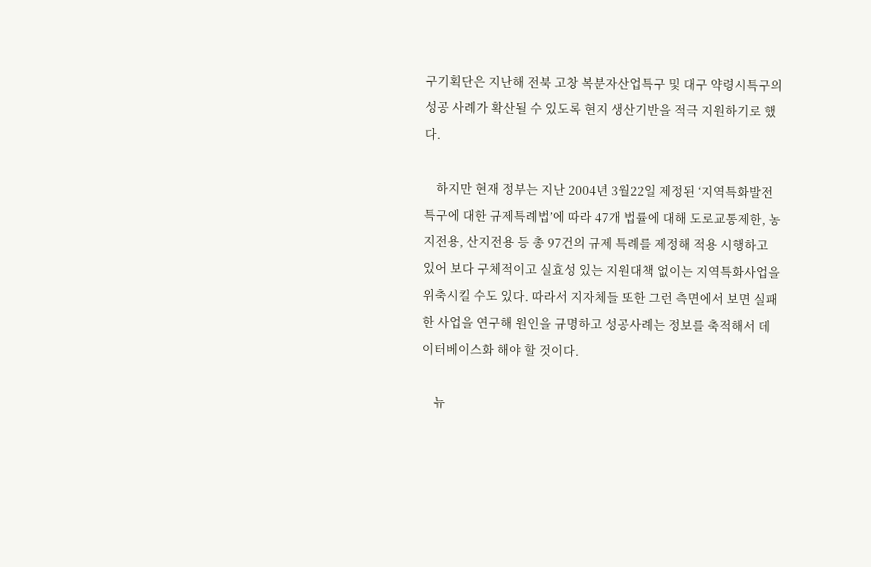구기획단은 지난해 전북 고창 복분자산업특구 및 대구 약령시특구의 성공 사례가 확산될 수 있도록 현지 생산기반을 적극 지원하기로 했다.

    하지만 현재 정부는 지난 2004년 3월22일 제정된 ‘지역특화발전특구에 대한 규제특례법’에 따라 47개 법률에 대해 도로교통제한, 농지전용, 산지전용 등 총 97건의 규제 특례를 제정해 적용 시행하고 있어 보다 구체적이고 실효성 있는 지원대책 없이는 지역특화사업을 위축시킬 수도 있다. 따라서 지자체들 또한 그런 측면에서 보면 실패한 사업을 연구해 원인을 규명하고 성공사례는 정보를 축적해서 데이터베이스화 해야 할 것이다.

    뉴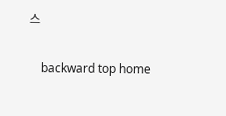스

    backward top home